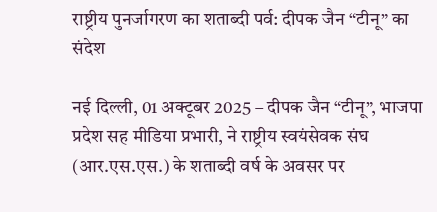राष्ट्रीय पुनर्जागरण का शताब्दी पर्व: दीपक जैन “टीनू” का संदेश

नई दिल्ली, 01 अक्टूबर 2025 – दीपक जैन “टीनू”, भाजपा प्रदेश सह मीडिया प्रभारी, ने राष्ट्रीय स्वयंसेवक संघ (आर.एस.एस.) के शताब्दी वर्ष के अवसर पर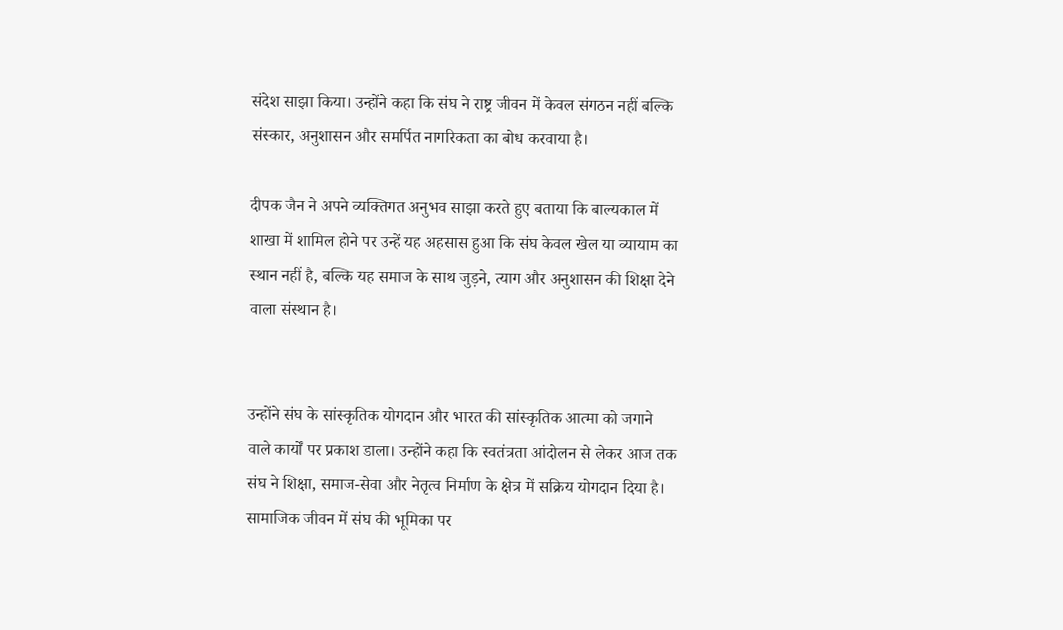संदेश साझा किया। उन्होंने कहा कि संघ ने राष्ट्र जीवन में केवल संगठन नहीं बल्कि संस्कार, अनुशासन और समर्पित नागरिकता का बोध करवाया है।

दीपक जैन ने अपने व्यक्तिगत अनुभव साझा करते हुए बताया कि बाल्यकाल में शाखा में शामिल होने पर उन्हें यह अहसास हुआ कि संघ केवल खेल या व्यायाम का स्थान नहीं है, बल्कि यह समाज के साथ जुड़ने, त्याग और अनुशासन की शिक्षा देने वाला संस्थान है।


उन्होंने संघ के सांस्कृतिक योगदान और भारत की सांस्कृतिक आत्मा को जगाने वाले कार्यों पर प्रकाश डाला। उन्होंने कहा कि स्वतंत्रता आंदोलन से लेकर आज तक संघ ने शिक्षा, समाज-सेवा और नेतृत्व निर्माण के क्षेत्र में सक्रिय योगदान दिया है।
सामाजिक जीवन में संघ की भूमिका पर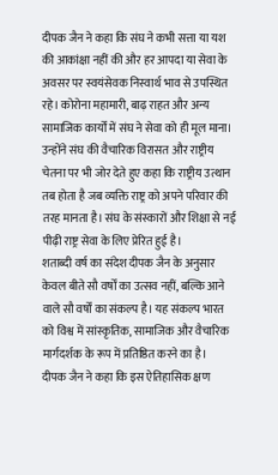दीपक जैन ने कहा कि संघ ने कभी सत्ता या यश की आकांक्षा नहीं की और हर आपदा या सेवा के अवसर पर स्वयंसेवक निस्वार्थ भाव से उपस्थित रहे। कोरोना महामारी, बाढ़ राहत और अन्य सामाजिक कार्यों में संघ ने सेवा को ही मूल माना।
उन्होंने संघ की वैचारिक विरासत और राष्ट्रीय चेतना पर भी जोर देते हुए कहा कि राष्ट्रीय उत्थान तब होता है जब व्यक्ति राष्ट्र को अपने परिवार की तरह मानता है। संघ के संस्कारों और शिक्षा से नई पीढ़ी राष्ट्र सेवा के लिए प्रेरित हुई है।
शताब्दी वर्ष का संदेश दीपक जैन के अनुसार केवल बीते सौ वर्षों का उत्सव नहीं, बल्कि आने वाले सौ वर्षों का संकल्प है। यह संकल्प भारत को विश्व में सांस्कृतिक, सामाजिक और वैचारिक मार्गदर्शक के रूप में प्रतिष्ठित करने का है।
दीपक जैन ने कहा कि इस ऐतिहासिक क्षण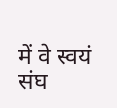में वे स्वयं संघ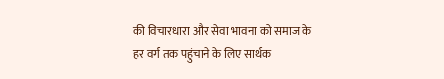की विचारधारा और सेवा भावना को समाज के हर वर्ग तक पहुंचाने के लिए सार्थक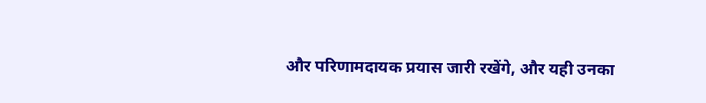और परिणामदायक प्रयास जारी रखेंगे, और यही उनका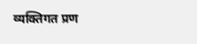व्यक्तिगत प्रण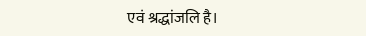एवं श्रद्धांजलि है।